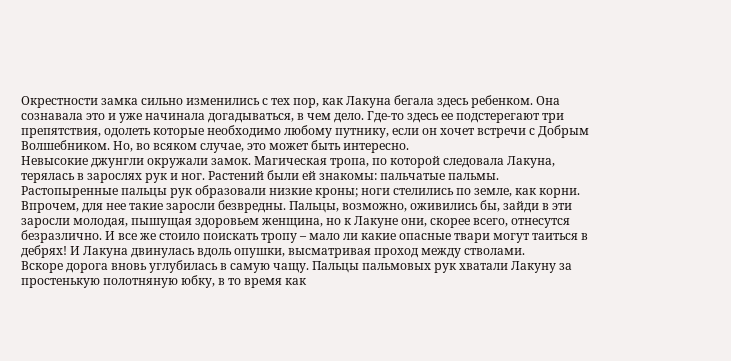Окрестности замка сильно изменились с тех пор, как Лакуна бегала здесь ребенком. Она сознавала это и уже начинала догадываться, в чем дело. Где-то здесь ее подстерегают три препятствия, одолеть которые необходимо любому путнику, если он хочет встречи с Добрым Волшебником. Но, во всяком случае, это может быть интересно.
Невысокие джунгли окружали замок. Магическая тропа, по которой следовала Лакуна, терялась в зарослях рук и ног. Растений были ей знакомы: пальчатые пальмы. Растопыренные пальцы рук образовали низкие кроны; ноги стелились по земле, как корни.
Впрочем, для нее такие заросли безвредны. Пальцы, возможно, оживились бы, зайди в эти заросли молодая, пышущая здоровьем женщина, но к Лакуне они, скорее всего, отнесутся безразлично. И все же стоило поискать тропу – мало ли какие опасные твари могут таиться в дебрях! И Лакуна двинулась вдоль опушки, высматривая проход между стволами.
Вскоре дорога вновь углубилась в самую чащу. Пальцы пальмовых рук хватали Лакуну за простенькую полотняную юбку, в то время как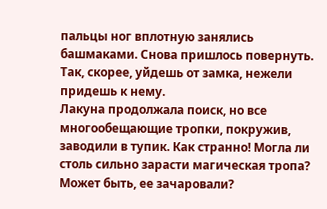пальцы ног вплотную занялись башмаками. Снова пришлось повернуть. Так, скорее, уйдешь от замка, нежели придешь к нему.
Лакуна продолжала поиск, но все многообещающие тропки, покружив, заводили в тупик. Как странно! Могла ли столь сильно зарасти магическая тропа? Может быть, ее зачаровали?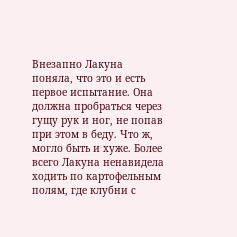Внезапно Лакуна поняла, что это и есть первое испытание. Она должна пробраться через гущу рук и ног, не попав при этом в беду. Что ж, могло быть и хуже. Более всего Лакуна ненавидела ходить по картофельным полям, где клубни с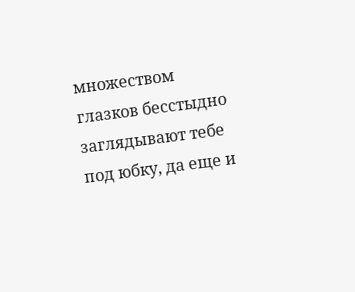множеством глазков бесстыдно заглядывают тебе под юбку, да еще и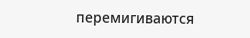перемигиваются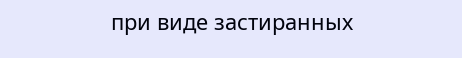при виде застиранных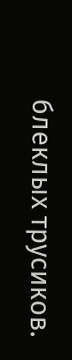блеклых трусиков.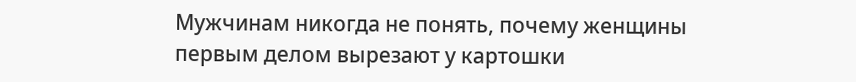Мужчинам никогда не понять, почему женщины первым делом вырезают у картошки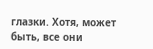глазки. Хотя, может быть, все они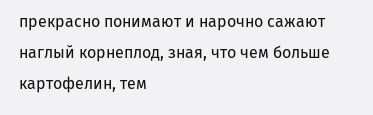прекрасно понимают и нарочно сажают наглый корнеплод, зная, что чем больше картофелин, тем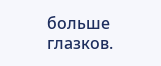больше глазков.